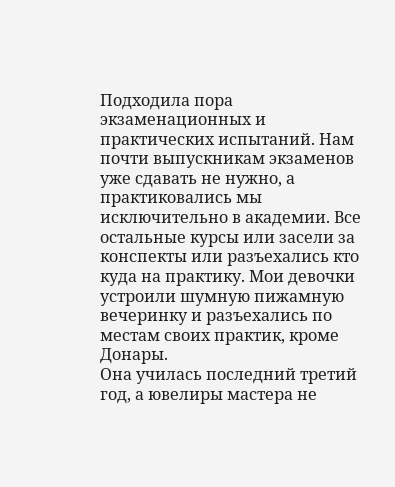Подходила пора экзаменационных и практических испытаний. Нам почти выпускникам экзаменов уже сдавать не нужно, а практиковались мы исключительно в академии. Все остальные курсы или засели за конспекты или разъехались кто куда на практику. Мои девочки устроили шумную пижамную вечеринку и разъехались по местам своих практик, кроме Донары.
Она училась последний третий год, а ювелиры мастера не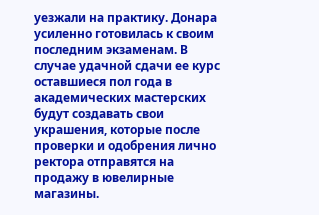уезжали на практику. Донара усиленно готовилась к своим последним экзаменам. В случае удачной сдачи ее курс оставшиеся пол года в академических мастерских будут создавать свои украшения, которые после проверки и одобрения лично ректора отправятся на продажу в ювелирные магазины.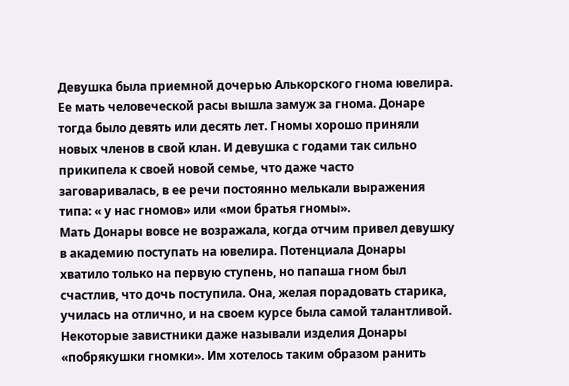Девушка была приемной дочерью Алькорского гнома ювелира. Ее мать человеческой расы вышла замуж за гнома. Донаре тогда было девять или десять лет. Гномы хорошо приняли новых членов в свой клан. И девушка с годами так сильно прикипела к своей новой семье, что даже часто заговаривалась, в ее речи постоянно мелькали выражения типа: « у нас гномов» или «мои братья гномы».
Мать Донары вовсе не возражала, когда отчим привел девушку в академию поступать на ювелира. Потенциала Донары хватило только на первую ступень, но папаша гном был счастлив, что дочь поступила. Она, желая порадовать старика, училась на отлично, и на своем курсе была самой талантливой. Некоторые завистники даже называли изделия Донары «побрякушки гномки». Им хотелось таким образом ранить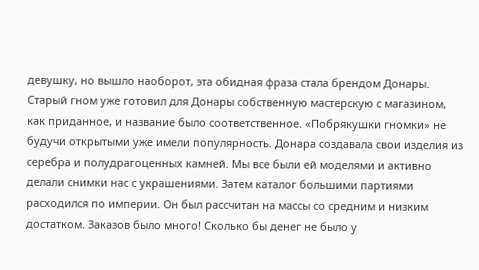девушку, но вышло наоборот, эта обидная фраза стала брендом Донары.
Старый гном уже готовил для Донары собственную мастерскую с магазином, как приданное, и название было соответственное. «Побрякушки гномки» не будучи открытыми уже имели популярность. Донара создавала свои изделия из серебра и полудрагоценных камней. Мы все были ей моделями и активно делали снимки нас с украшениями. Затем каталог большими партиями расходился по империи. Он был рассчитан на массы со средним и низким достатком. Заказов было много! Сколько бы денег не было у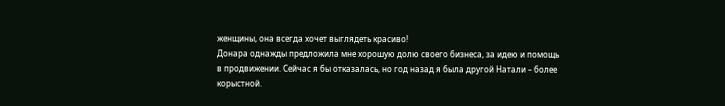женщины, она всегда хочет выглядеть красиво!
Донара однажды предложила мне хорошую долю своего бизнеса, за идею и помощь в продвижении. Сейчас я бы отказалась, но год назад я была другой Натали – более корыстной.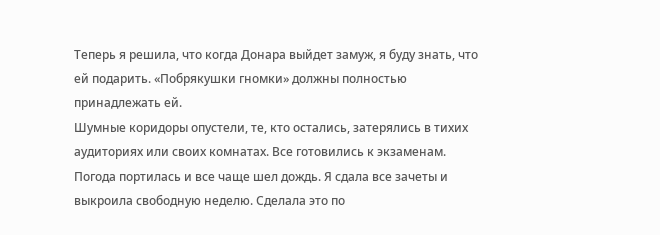Теперь я решила, что когда Донара выйдет замуж, я буду знать, что ей подарить. «Побрякушки гномки» должны полностью принадлежать ей.
Шумные коридоры опустели, те, кто остались, затерялись в тихих аудиториях или своих комнатах. Все готовились к экзаменам. Погода портилась и все чаще шел дождь. Я сдала все зачеты и выкроила свободную неделю. Сделала это по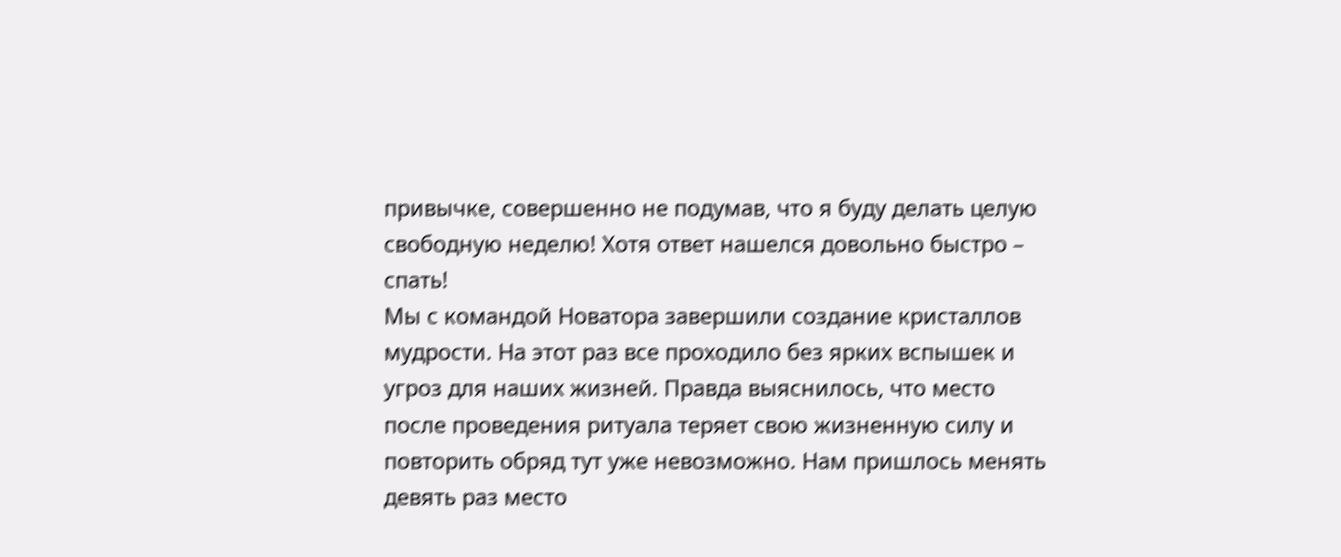привычке, совершенно не подумав, что я буду делать целую свободную неделю! Хотя ответ нашелся довольно быстро – спать!
Мы с командой Новатора завершили создание кристаллов мудрости. На этот раз все проходило без ярких вспышек и угроз для наших жизней. Правда выяснилось, что место после проведения ритуала теряет свою жизненную силу и повторить обряд тут уже невозможно. Нам пришлось менять девять раз место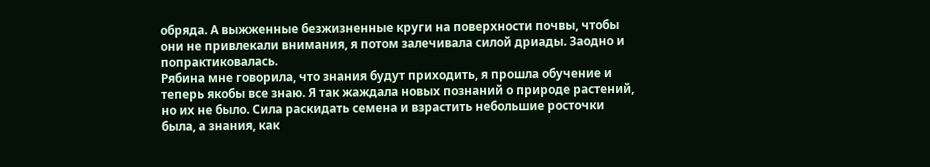обряда. А выжженные безжизненные круги на поверхности почвы, чтобы они не привлекали внимания, я потом залечивала силой дриады. Заодно и попрактиковалась.
Рябина мне говорила, что знания будут приходить, я прошла обучение и теперь якобы все знаю. Я так жаждала новых познаний о природе растений, но их не было. Сила раскидать семена и взрастить небольшие росточки была, а знания, как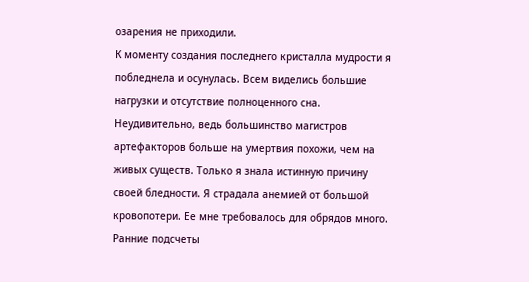озарения не приходили.
К моменту создания последнего кристалла мудрости я побледнела и осунулась. Всем виделись большие нагрузки и отсутствие полноценного сна. Неудивительно, ведь большинство магистров артефакторов больше на умертвия похожи, чем на живых существ. Только я знала истинную причину своей бледности. Я страдала анемией от большой кровопотери. Ее мне требовалось для обрядов много. Ранние подсчеты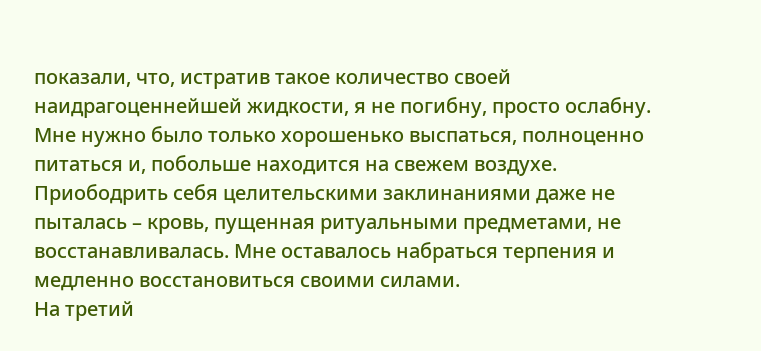показали, что, истратив такое количество своей наидрагоценнейшей жидкости, я не погибну, просто ослабну. Мне нужно было только хорошенько выспаться, полноценно питаться и, побольше находится на свежем воздухе. Приободрить себя целительскими заклинаниями даже не пыталась – кровь, пущенная ритуальными предметами, не восстанавливалась. Мне оставалось набраться терпения и медленно восстановиться своими силами.
На третий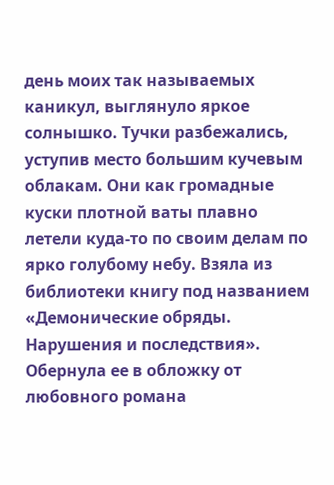день моих так называемых каникул, выглянуло яркое солнышко. Тучки разбежались, уступив место большим кучевым облакам. Они как громадные куски плотной ваты плавно летели куда-то по своим делам по ярко голубому небу. Взяла из библиотеки книгу под названием «Демонические обряды. Нарушения и последствия». Обернула ее в обложку от любовного романа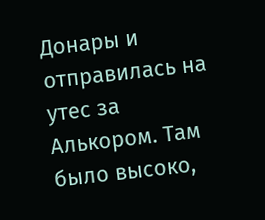Донары и отправилась на утес за Алькором. Там было высоко,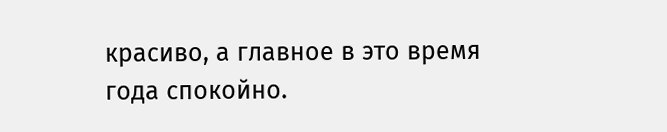красиво, а главное в это время года спокойно.